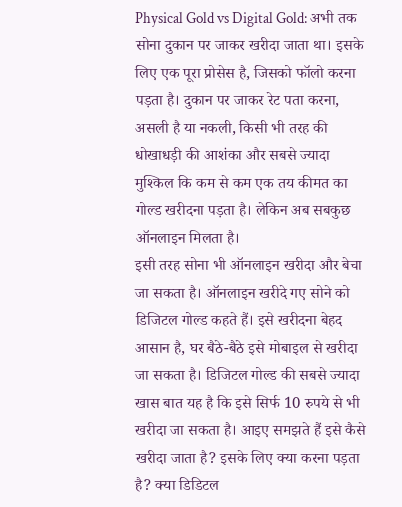Physical Gold vs Digital Gold: अभी तक सोना दुकान पर जाकर खरीदा जाता था। इसके लिए एक पूरा प्रोसेस है, जिसको फॉलो करना पड़ता है। दुकान पर जाकर रेट पता करना, असली है या नकली, किसी भी तरह की धोखाधड़ी की आशंका और सबसे ज्यादा मुश्किल कि कम से कम एक तय कीमत का गोल्ड खरीदना पड़ता है। लेकिन अब सबकुछ ऑनलाइन मिलता है।
इसी तरह सोना भी ऑनलाइन खरीदा और बेचा जा सकता है। ऑनलाइन खरीदे गए सोने को डिजिटल गोल्ड कहते हैं। इसे खरीदना बेहद आसान है, घर बैठे-बैठे इसे मोबाइल से खरीदा जा सकता है। डिजिटल गोल्ड की सबसे ज्यादा खास बात यह है कि इसे सिर्फ 10 रुपये से भी खरीदा जा सकता है। आइए समझते हैं इसे कैसे खरीदा जाता है? इसके लिए क्या करना पड़ता है? क्या डिडिटल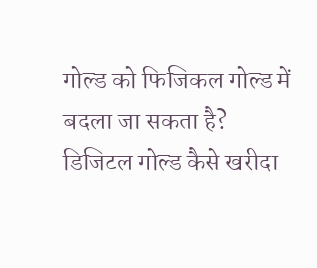गोल्ड को फिजिकल गोल्ड में बदला जा सकता है?
डिजिटल गोल्ड कैसे खरीदा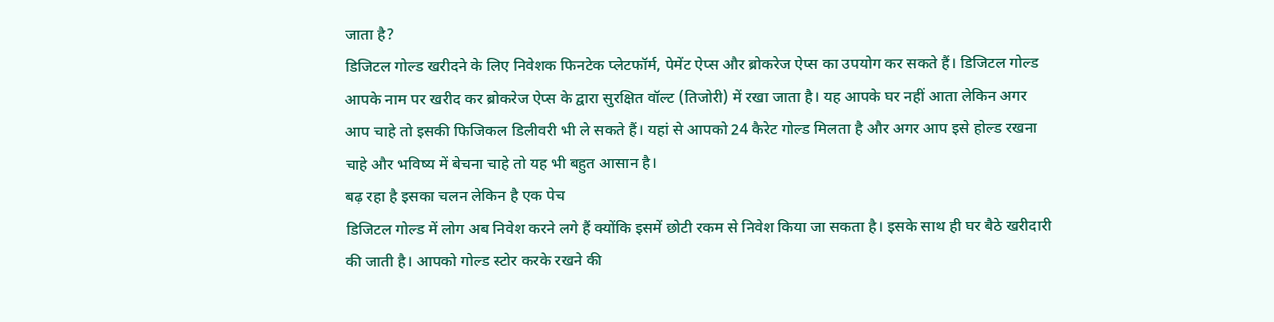जाता है?
डिजिटल गोल्ड खरीदने के लिए निवेशक फिनटेक प्लेटफॉर्म, पेमेंट ऐप्स और ब्रोकरेज ऐप्स का उपयोग कर सकते हैं। डिजिटल गोल्ड आपके नाम पर खरीद कर ब्रोकरेज ऐप्स के द्वारा सुरक्षित वॉल्ट (तिजोरी) में रखा जाता है। यह आपके घर नहीं आता लेकिन अगर आप चाहे तो इसकी फिजिकल डिलीवरी भी ले सकते हैं। यहां से आपको 24 कैरेट गोल्ड मिलता है और अगर आप इसे होल्ड रखना चाहे और भविष्य में बेचना चाहे तो यह भी बहुत आसान है।
बढ़ रहा है इसका चलन लेकिन है एक पेच
डिजिटल गोल्ड में लोग अब निवेश करने लगे हैं क्योंकि इसमें छोटी रकम से निवेश किया जा सकता है। इसके साथ ही घर बैठे खरीदारी की जाती है। आपको गोल्ड स्टोर करके रखने की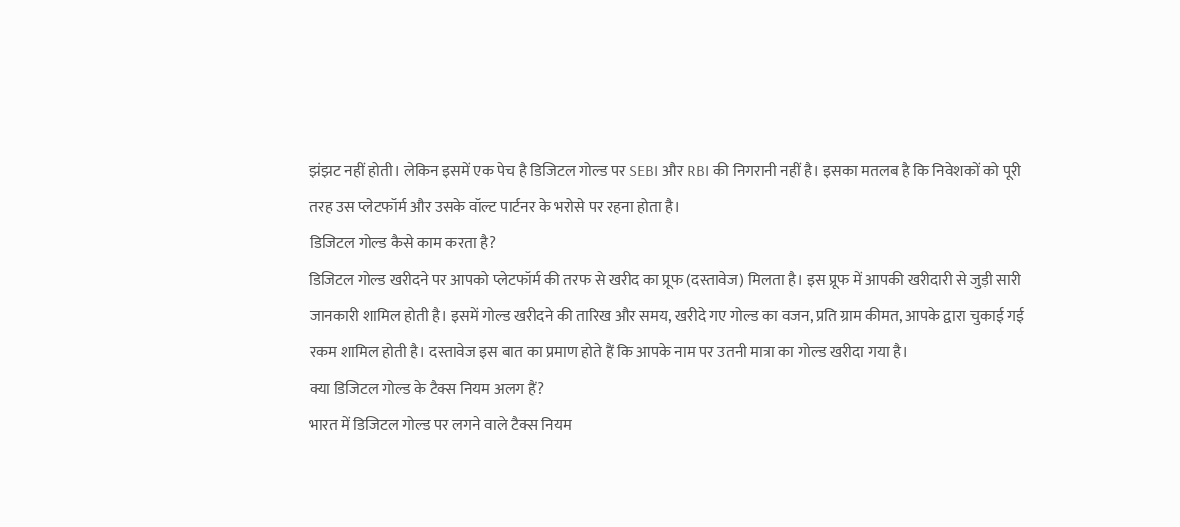झंझट नहीं होती। लेकिन इसमें एक पेच है डिजिटल गोल्ड पर SEBI और RBI की निगरानी नहीं है। इसका मतलब है कि निवेशकों को पूरी तरह उस प्लेटफॉर्म और उसके वॉल्ट पार्टनर के भरोसे पर रहना होता है।
डिजिटल गोल्ड कैसे काम करता है?
डिजिटल गोल्ड खरीदने पर आपको प्लेटफॉर्म की तरफ से खरीद का प्रूफ (दस्तावेज) मिलता है। इस प्रूफ में आपकी खरीदारी से जुड़ी सारी जानकारी शामिल होती है। इसमें गोल्ड खरीदने की तारिख और समय, खरीदे गए गोल्ड का वजन, प्रति ग्राम कीमत, आपके द्वारा चुकाई गई रकम शामिल होती है। दस्तावेज इस बात का प्रमाण होते हैं कि आपके नाम पर उतनी मात्रा का गोल्ड खरीदा गया है।
क्या डिजिटल गोल्ड के टैक्स नियम अलग हैं?
भारत में डिजिटल गोल्ड पर लगने वाले टैक्स नियम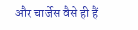और चार्जेस वैसे ही हैं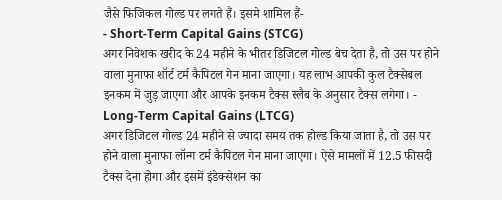जैसे फिजिकल गोल्ड पर लगते हैं। इसमे शामिल हैं-
- Short-Term Capital Gains (STCG)
अगर निवेशक खरीद के 24 महीने के भीतर डिजिटल गोल्ड बेच देता है, तो उस पर होने वाला मुनाफा शॉर्ट टर्म कैपिटल गेन माना जाएगा। यह लाभ आपकी कुल टैक्सेबल इनकम में जुड़ जाएगा और आपके इनकम टैक्स स्लैब के अनुसार टैक्स लगेगा। - Long-Term Capital Gains (LTCG)
अगर डिजिटल गोल्ड 24 महीने से ज्यादा समय तक होल्ड किया जाता है, तो उस पर होने वाला मुनाफा लॉन्ग टर्म कैपिटल गेन माना जाएगा। ऐसे मामलों में 12.5 फीसदी टैक्स देना होगा और इसमें इंडेक्सेशन का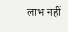लाभ नहीं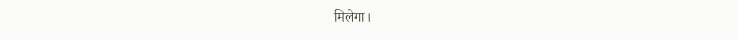मिलेगा।